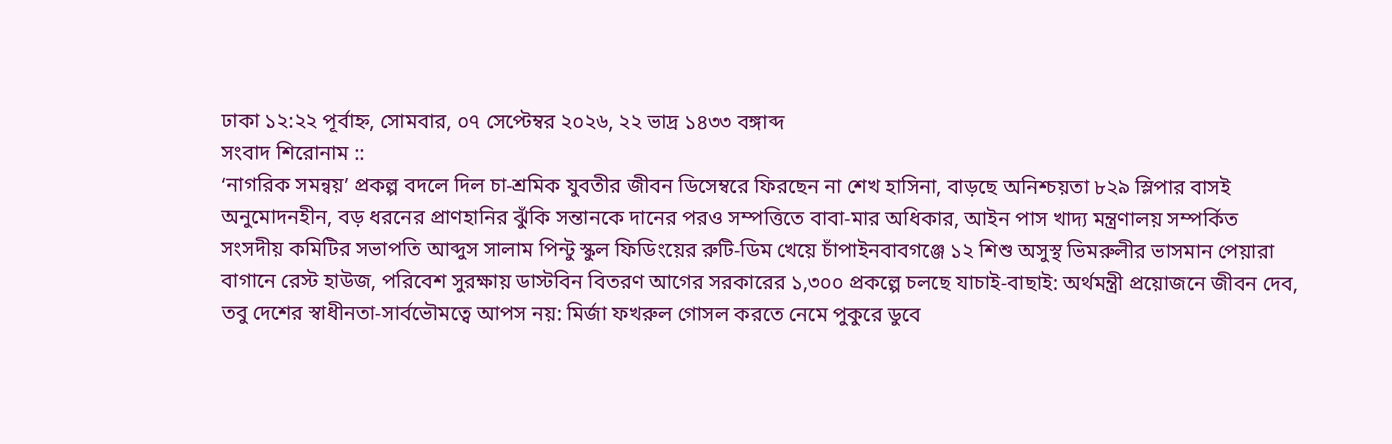ঢাকা ১২:২২ পূর্বাহ্ন, সোমবার, ০৭ সেপ্টেম্বর ২০২৬, ২২ ভাদ্র ১৪৩৩ বঙ্গাব্দ
সংবাদ শিরোনাম ::
‘নাগরিক সমন্বয়’ প্রকল্প বদলে দিল চা-শ্রমিক যুবতীর জীবন ডিসেম্বরে ফিরছেন না শেখ হাসিনা, বাড়ছে অনিশ্চয়তা ৮২৯ স্লিপার বাসই অনুমোদনহীন, বড় ধরনের প্রাণহানির ঝুঁকি সন্তানকে দানের পরও সম্পত্তিতে বাবা-মার অধিকার, আইন পাস খাদ্য মন্ত্রণালয় সম্পর্কিত সংসদীয় কমিটির সভাপতি আব্দুস সালাম পিন্টু স্কুল ফিডিংয়ের রুটি-ডিম খেয়ে চাঁপাইনবাবগঞ্জে ১২ শিশু অসুস্থ ভিমরুলীর ভাসমান পেয়ারা বাগানে রেস্ট হাউজ, পরিবেশ সুরক্ষায় ডাস্টবিন বিতরণ আগের সরকারের ১,৩০০ প্রকল্পে চলছে যাচাই-বাছাই: অর্থমন্ত্রী প্রয়োজনে জীবন দেব, তবু দেশের স্বাধীনতা-সার্বভৌমত্বে আপস নয়: মির্জা ফখরুল গোসল করতে নেমে পুকুরে ডুবে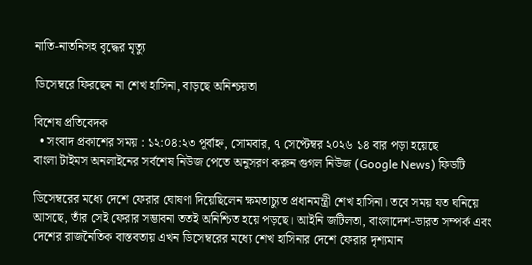নাতি-নাতনিসহ বৃদ্ধের মৃত্যু

ডিসেম্বরে ফিরছেন না শেখ হাসিনা, বাড়ছে অনিশ্চয়তা

বিশেষ প্রতিবেদক
  • সংবাদ প্রকাশের সময় : ১২:০৪:২৩ পূর্বাহ্ন, সোমবার, ৭ সেপ্টেম্বর ২০২৬ ১৪ বার পড়া হয়েছে
বাংলা টাইমস অনলাইনের সর্বশেষ নিউজ পেতে অনুসরণ করুন গুগল নিউজ (Google News) ফিডটি

ডিসেম্বরের মধ্যে দেশে ফেরার ঘোষণা দিয়েছিলেন ক্ষমতাচ্যুত প্রধানমন্ত্রী শেখ হাসিনা। তবে সময় যত ঘনিয়ে আসছে, তাঁর সেই ফেরার সম্ভাবনা ততই অনিশ্চিত হয়ে পড়ছে। আইনি জটিলতা, বাংলাদেশ-ভারত সম্পর্ক এবং দেশের রাজনৈতিক বাস্তবতায় এখন ডিসেম্বরের মধ্যে শেখ হাসিনার দেশে ফেরার দৃশ্যমান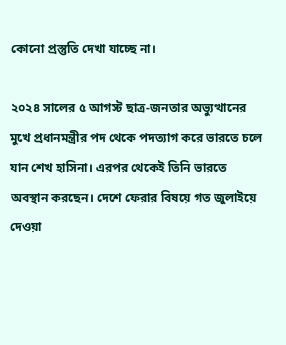কোনো প্রস্তুতি দেখা যাচ্ছে না।

২০২৪ সালের ৫ আগস্ট ছাত্র-জনতার অভ্যুত্থানের মুখে প্রধানমন্ত্রীর পদ থেকে পদত্যাগ করে ভারতে চলে যান শেখ হাসিনা। এরপর থেকেই তিনি ভারতে অবস্থান করছেন। দেশে ফেরার বিষয়ে গত জুলাইয়ে দেওয়া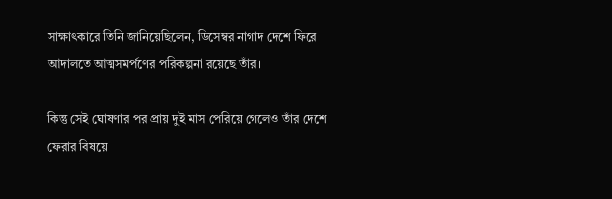সাক্ষাৎকারে তিনি জানিয়েছিলেন, ডিসেম্বর নাগাদ দেশে ফিরে আদালতে আত্মসমর্পণের পরিকল্পনা রয়েছে তাঁর।

কিন্তু সেই ঘোষণার পর প্রায় দুই মাস পেরিয়ে গেলেও তাঁর দেশে ফেরার বিষয়ে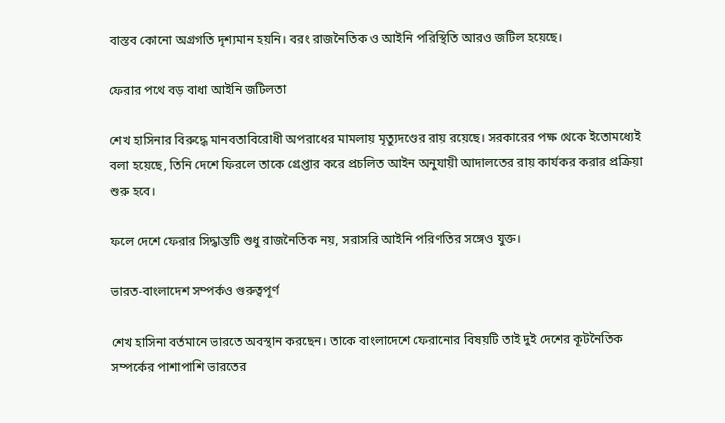বাস্তব কোনো অগ্রগতি দৃশ্যমান হয়নি। বরং রাজনৈতিক ও আইনি পরিস্থিতি আরও জটিল হয়েছে।

ফেরার পথে বড় বাধা আইনি জটিলতা

শেখ হাসিনার বিরুদ্ধে মানবতাবিরোধী অপরাধের মামলায় মৃত্যুদণ্ডের রায় রয়েছে। সরকারের পক্ষ থেকে ইতোমধ্যেই বলা হয়েছে, তিনি দেশে ফিরলে তাকে গ্রেপ্তার করে প্রচলিত আইন অনুযায়ী আদালতের রায় কার্যকর করার প্রক্রিয়া শুরু হবে।

ফলে দেশে ফেরার সিদ্ধান্তটি শুধু রাজনৈতিক নয়, সরাসরি আইনি পরিণতির সঙ্গেও যুক্ত।

ভারত-বাংলাদেশ সম্পর্কও গুরুত্বপূর্ণ

শেখ হাসিনা বর্তমানে ভারতে অবস্থান করছেন। তাকে বাংলাদেশে ফেরানোর বিষয়টি তাই দুই দেশের কূটনৈতিক সম্পর্কের পাশাপাশি ভারতের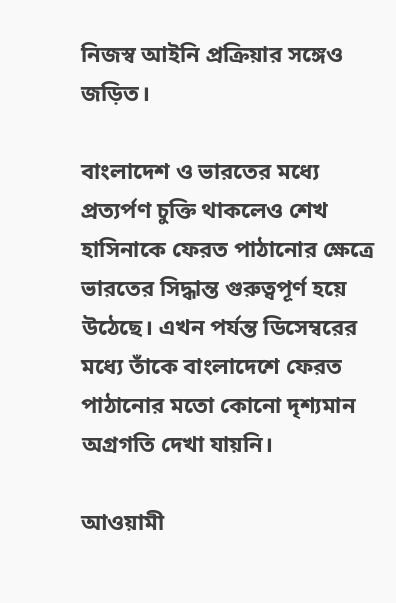নিজস্ব আইনি প্রক্রিয়ার সঙ্গেও জড়িত।

বাংলাদেশ ও ভারতের মধ্যে প্রত্যর্পণ চুক্তি থাকলেও শেখ হাসিনাকে ফেরত পাঠানোর ক্ষেত্রে ভারতের সিদ্ধান্ত গুরুত্বপূর্ণ হয়ে উঠেছে। এখন পর্যন্ত ডিসেম্বরের মধ্যে তাঁকে বাংলাদেশে ফেরত পাঠানোর মতো কোনো দৃশ্যমান অগ্রগতি দেখা যায়নি।

আওয়ামী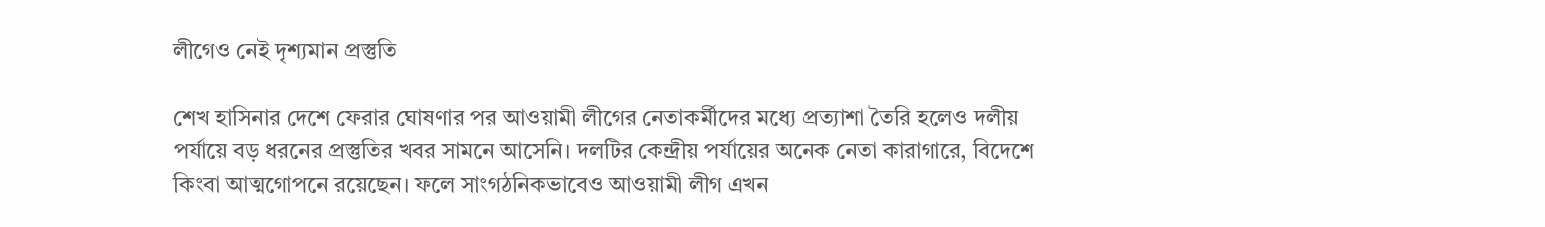লীগেও নেই দৃশ্যমান প্রস্তুতি

শেখ হাসিনার দেশে ফেরার ঘোষণার পর আওয়ামী লীগের নেতাকর্মীদের মধ্যে প্রত্যাশা তৈরি হলেও দলীয় পর্যায়ে বড় ধরনের প্রস্তুতির খবর সামনে আসেনি। দলটির কেন্দ্রীয় পর্যায়ের অনেক নেতা কারাগারে, বিদেশে কিংবা আত্মগোপনে রয়েছেন। ফলে সাংগঠনিকভাবেও আওয়ামী লীগ এখন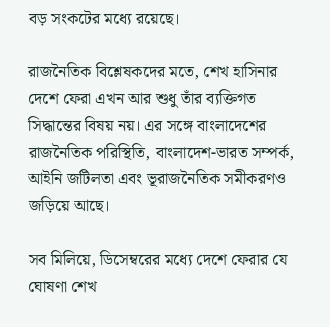বড় সংকটের মধ্যে রয়েছে।

রাজনৈতিক বিশ্লেষকদের মতে, শেখ হাসিনার দেশে ফেরা এখন আর শুধু তাঁর ব্যক্তিগত সিদ্ধান্তের বিষয় নয়। এর সঙ্গে বাংলাদেশের রাজনৈতিক পরিস্থিতি, বাংলাদেশ-ভারত সম্পর্ক, আইনি জটিলতা এবং ভূরাজনৈতিক সমীকরণও জড়িয়ে আছে।

সব মিলিয়ে, ডিসেম্বরের মধ্যে দেশে ফেরার যে ঘোষণা শেখ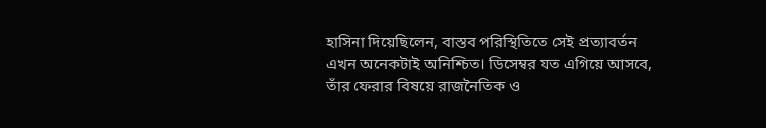হাসিনা দিয়েছিলেন, বাস্তব পরিস্থিতিতে সেই প্রত্যাবর্তন এখন অনেকটাই অনিশ্চিত। ডিসেম্বর যত এগিয়ে আসবে, তাঁর ফেরার বিষয়ে রাজনৈতিক ও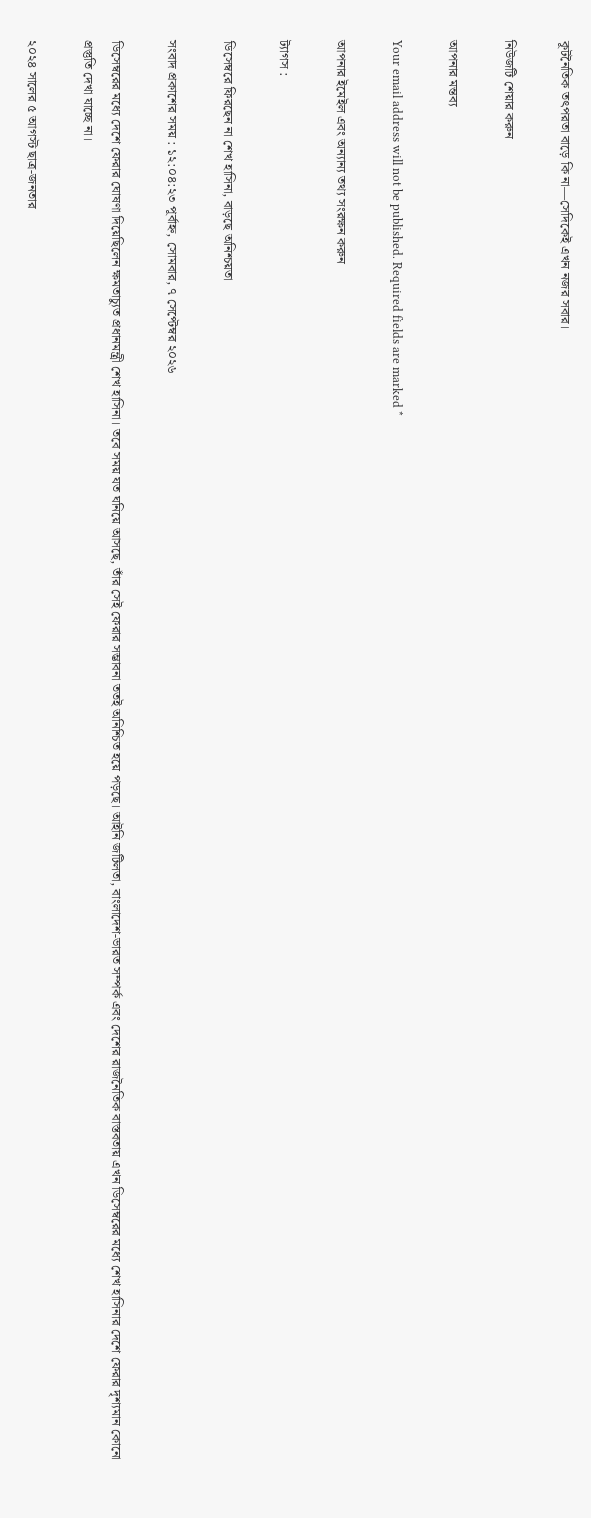কূটনৈতিক তৎপরতা বাড়ে কি না—সেদিকেই এখন নজর সবার।

নিউজটি শেয়ার করুন

আপনার মন্তব্য

Your email address will not be published. Required fields are marked *

আপনার ইমেইল এবং অন্যান্য তথ্য সংরক্ষন করুন

ট্যাগস :

ডিসেম্বরে ফিরছেন না শেখ হাসিনা, বাড়ছে অনিশ্চয়তা

সংবাদ প্রকাশের সময় : ১২:০৪:২৩ পূর্বাহ্ন, সোমবার, ৭ সেপ্টেম্বর ২০২৬

ডিসেম্বরের মধ্যে দেশে ফেরার ঘোষণা দিয়েছিলেন ক্ষমতাচ্যুত প্রধানমন্ত্রী শেখ হাসিনা। তবে সময় যত ঘনিয়ে আসছে, তাঁর সেই ফেরার সম্ভাবনা ততই অনিশ্চিত হয়ে পড়ছে। আইনি জটিলতা, বাংলাদেশ-ভারত সম্পর্ক এবং দেশের রাজনৈতিক বাস্তবতায় এখন ডিসেম্বরের মধ্যে শেখ হাসিনার দেশে ফেরার দৃশ্যমান কোনো প্রস্তুতি দেখা যাচ্ছে না।

২০২৪ সালের ৫ আগস্ট ছাত্র-জনতার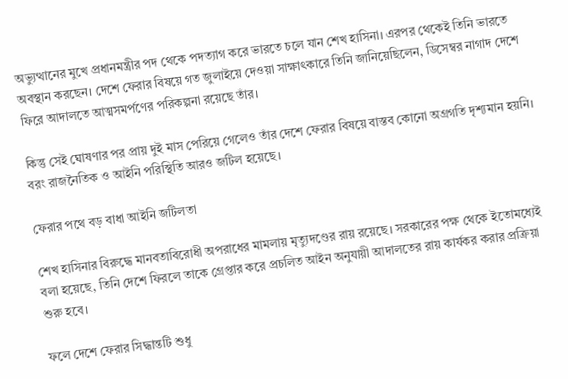অভ্যুত্থানের মুখে প্রধানমন্ত্রীর পদ থেকে পদত্যাগ করে ভারতে চলে যান শেখ হাসিনা। এরপর থেকেই তিনি ভারতে অবস্থান করছেন। দেশে ফেরার বিষয়ে গত জুলাইয়ে দেওয়া সাক্ষাৎকারে তিনি জানিয়েছিলেন, ডিসেম্বর নাগাদ দেশে ফিরে আদালতে আত্মসমর্পণের পরিকল্পনা রয়েছে তাঁর।

কিন্তু সেই ঘোষণার পর প্রায় দুই মাস পেরিয়ে গেলেও তাঁর দেশে ফেরার বিষয়ে বাস্তব কোনো অগ্রগতি দৃশ্যমান হয়নি। বরং রাজনৈতিক ও আইনি পরিস্থিতি আরও জটিল হয়েছে।

ফেরার পথে বড় বাধা আইনি জটিলতা

শেখ হাসিনার বিরুদ্ধে মানবতাবিরোধী অপরাধের মামলায় মৃত্যুদণ্ডের রায় রয়েছে। সরকারের পক্ষ থেকে ইতোমধ্যেই বলা হয়েছে, তিনি দেশে ফিরলে তাকে গ্রেপ্তার করে প্রচলিত আইন অনুযায়ী আদালতের রায় কার্যকর করার প্রক্রিয়া শুরু হবে।

ফলে দেশে ফেরার সিদ্ধান্তটি শুধু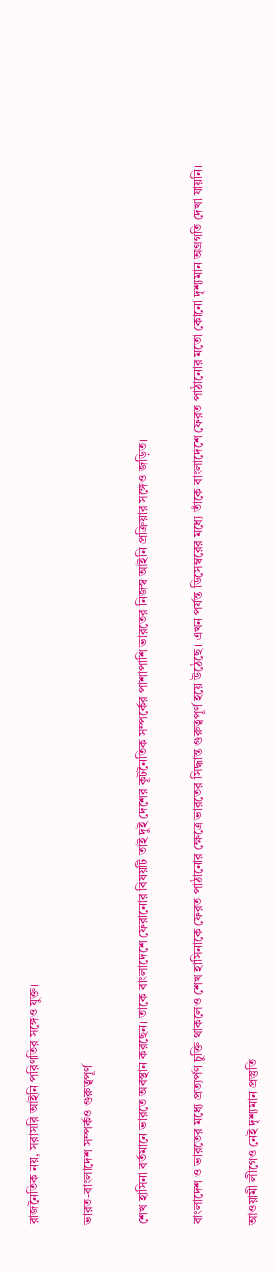রাজনৈতিক নয়, সরাসরি আইনি পরিণতির সঙ্গেও যুক্ত।

ভারত-বাংলাদেশ সম্পর্কও গুরুত্বপূর্ণ

শেখ হাসিনা বর্তমানে ভারতে অবস্থান করছেন। তাকে বাংলাদেশে ফেরানোর বিষয়টি তাই দুই দেশের কূটনৈতিক সম্পর্কের পাশাপাশি ভারতের নিজস্ব আইনি প্রক্রিয়ার সঙ্গেও জড়িত।

বাংলাদেশ ও ভারতের মধ্যে প্রত্যর্পণ চুক্তি থাকলেও শেখ হাসিনাকে ফেরত পাঠানোর ক্ষেত্রে ভারতের সিদ্ধান্ত গুরুত্বপূর্ণ হয়ে উঠেছে। এখন পর্যন্ত ডিসেম্বরের মধ্যে তাঁকে বাংলাদেশে ফেরত পাঠানোর মতো কোনো দৃশ্যমান অগ্রগতি দেখা যায়নি।

আওয়ামী লীগেও নেই দৃশ্যমান প্রস্তুতি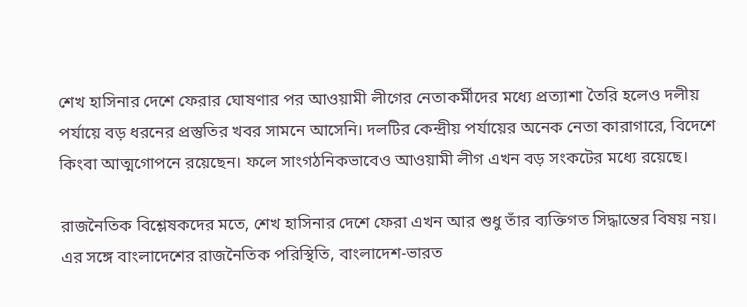শেখ হাসিনার দেশে ফেরার ঘোষণার পর আওয়ামী লীগের নেতাকর্মীদের মধ্যে প্রত্যাশা তৈরি হলেও দলীয় পর্যায়ে বড় ধরনের প্রস্তুতির খবর সামনে আসেনি। দলটির কেন্দ্রীয় পর্যায়ের অনেক নেতা কারাগারে, বিদেশে কিংবা আত্মগোপনে রয়েছেন। ফলে সাংগঠনিকভাবেও আওয়ামী লীগ এখন বড় সংকটের মধ্যে রয়েছে।

রাজনৈতিক বিশ্লেষকদের মতে, শেখ হাসিনার দেশে ফেরা এখন আর শুধু তাঁর ব্যক্তিগত সিদ্ধান্তের বিষয় নয়। এর সঙ্গে বাংলাদেশের রাজনৈতিক পরিস্থিতি, বাংলাদেশ-ভারত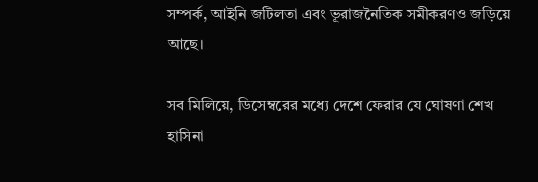সম্পর্ক, আইনি জটিলতা এবং ভূরাজনৈতিক সমীকরণও জড়িয়ে আছে।

সব মিলিয়ে, ডিসেম্বরের মধ্যে দেশে ফেরার যে ঘোষণা শেখ হাসিনা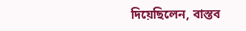দিয়েছিলেন, বাস্তব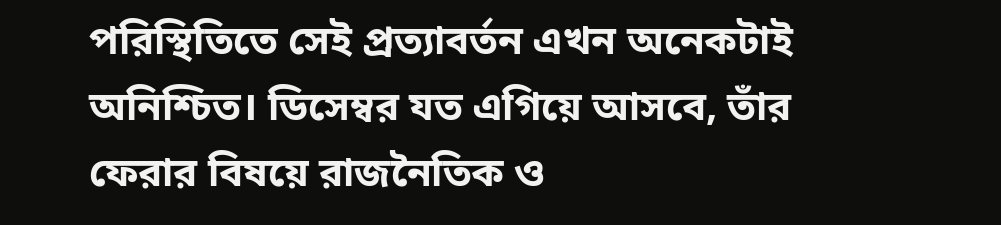পরিস্থিতিতে সেই প্রত্যাবর্তন এখন অনেকটাই অনিশ্চিত। ডিসেম্বর যত এগিয়ে আসবে, তাঁর ফেরার বিষয়ে রাজনৈতিক ও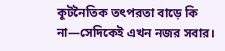কূটনৈতিক তৎপরতা বাড়ে কি না—সেদিকেই এখন নজর সবার।